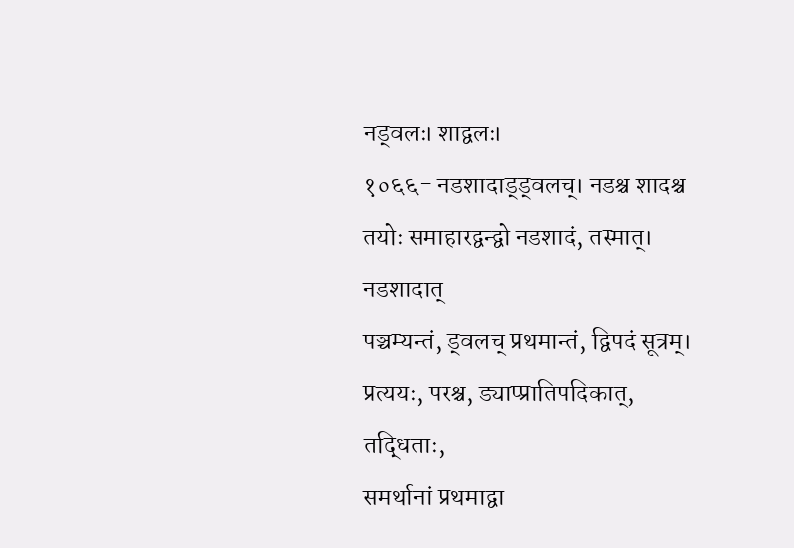नड्वलः। शाद्वलः।
१०६६- नडशादाड्ड्वलच्। नडश्च शादश्च तयोः समाहारद्वन्द्वो नडशादं, तस्मात्। नडशादात्
पञ्चम्यन्तं, ड्वलच् प्रथमान्तं, द्विपदं सूत्रम्। प्रत्ययः, परश्च, ड्याप्प्रातिपदिकात्, तद्धिताः,
समर्थानां प्रथमाद्वा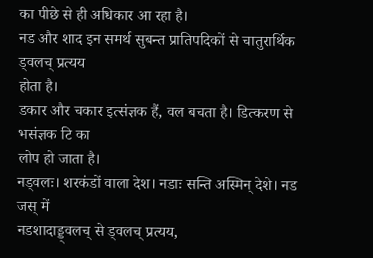का पीछे से ही अधिकार आ रहा है।
नड और शाद इन समर्थ सुबन्त प्रातिपदिकों से चातुरार्थिक ड्वलच् प्रत्यय
होता है।
डकार और चकार इत्संज्ञक हैं, वल बचता है। डित्करण से भसंज्ञक टि का
लोप हो जाता है।
नड्वलः। शरकंडों वाला देश। नडाः सन्ति अस्मिन् देशे। नड जस् में
नडशादाड्ड्वलच् से ड्वलच् प्रत्यय,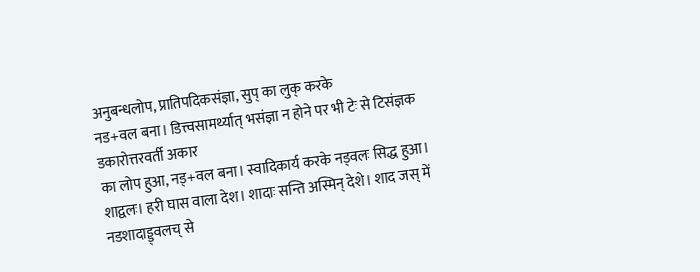अनुबन्धलोप, प्रातिपदिकसंज्ञा, सुप् का लुक् करके
नड+वल बना। डित्त्वसामर्थ्यात् भसंज्ञा न होने पर भी टेः से टिसंज्ञक डकारोत्तरवर्ती अकार
का लोप हुआ, नड्+वल बना। स्वादिकार्य करके नड्वलः सिद्ध हुआ।
शाद्वलः। हरी घास वाला देश। शादाः सन्ति अस्मिन् देशे। शाद जस् में
नडशादाड्ड्वलच् से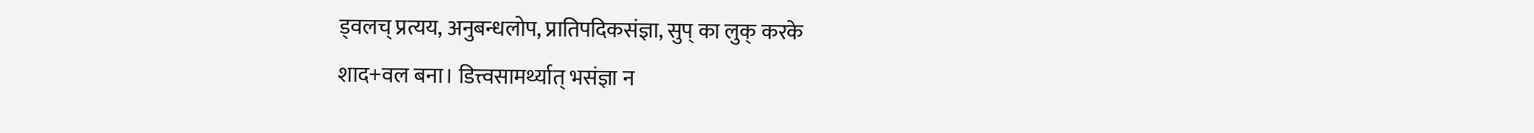ड्वलच् प्रत्यय, अनुबन्धलोप, प्रातिपदिकसंज्ञा, सुप् का लुक् करके
शाद+वल बना। डित्त्वसामर्थ्यात् भसंज्ञा न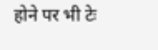होने पर भी टेः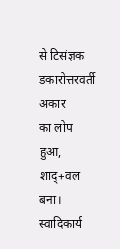से टिसंज्ञक डकारोत्तरवर्ती अकार
का लोप हुआ, शाद्+वल बना। स्वादिकार्य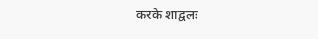करके शाद्वलः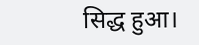सिद्ध हुआ।